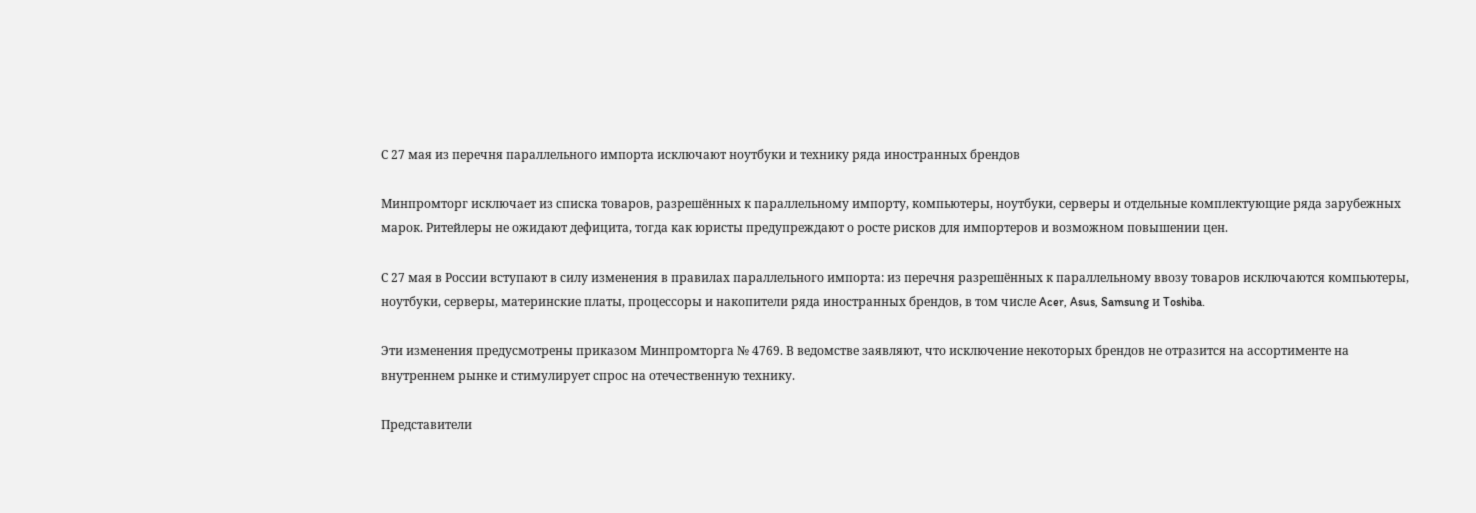С 27 мая из перечня параллельного импорта исключают ноутбуки и технику ряда иностранных брендов

Минпромторг исключает из списка товаров, разрешённых к параллельному импорту, компьютеры, ноутбуки, серверы и отдельные комплектующие ряда зарубежных марок. Ритейлеры не ожидают дефицита, тогда как юристы предупреждают о росте рисков для импортеров и возможном повышении цен.

С 27 мая в России вступают в силу изменения в правилах параллельного импорта: из перечня разрешённых к параллельному ввозу товаров исключаются компьютеры, ноутбуки, серверы, материнские платы, процессоры и накопители ряда иностранных брендов, в том числе Acer, Asus, Samsung и Toshiba.

Эти изменения предусмотрены приказом Минпромторга № 4769. В ведомстве заявляют, что исключение некоторых брендов не отразится на ассортименте на внутреннем рынке и стимулирует спрос на отечественную технику.

Представители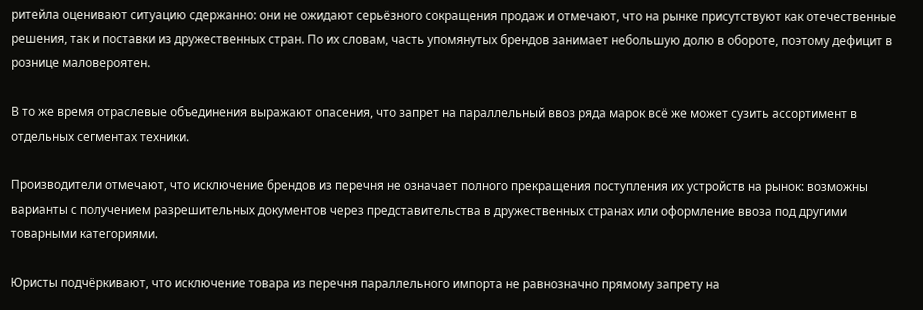ритейла оценивают ситуацию сдержанно: они не ожидают серьёзного сокращения продаж и отмечают, что на рынке присутствуют как отечественные решения, так и поставки из дружественных стран. По их словам, часть упомянутых брендов занимает небольшую долю в обороте, поэтому дефицит в рознице маловероятен.

В то же время отраслевые объединения выражают опасения, что запрет на параллельный ввоз ряда марок всё же может сузить ассортимент в отдельных сегментах техники.

Производители отмечают, что исключение брендов из перечня не означает полного прекращения поступления их устройств на рынок: возможны варианты с получением разрешительных документов через представительства в дружественных странах или оформление ввоза под другими товарными категориями.

Юристы подчёркивают, что исключение товара из перечня параллельного импорта не равнозначно прямому запрету на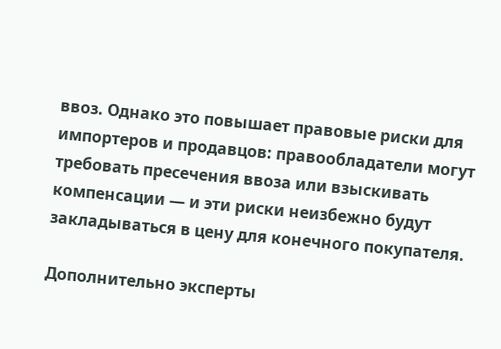ввоз. Однако это повышает правовые риски для импортеров и продавцов: правообладатели могут требовать пресечения ввоза или взыскивать компенсации — и эти риски неизбежно будут закладываться в цену для конечного покупателя.

Дополнительно эксперты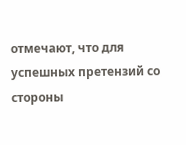отмечают, что для успешных претензий со стороны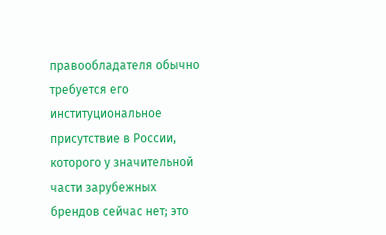правообладателя обычно требуется его институциональное присутствие в России, которого у значительной части зарубежных брендов сейчас нет; это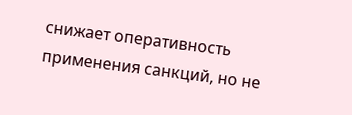снижает оперативность применения санкций, но не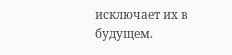исключает их в будущем.